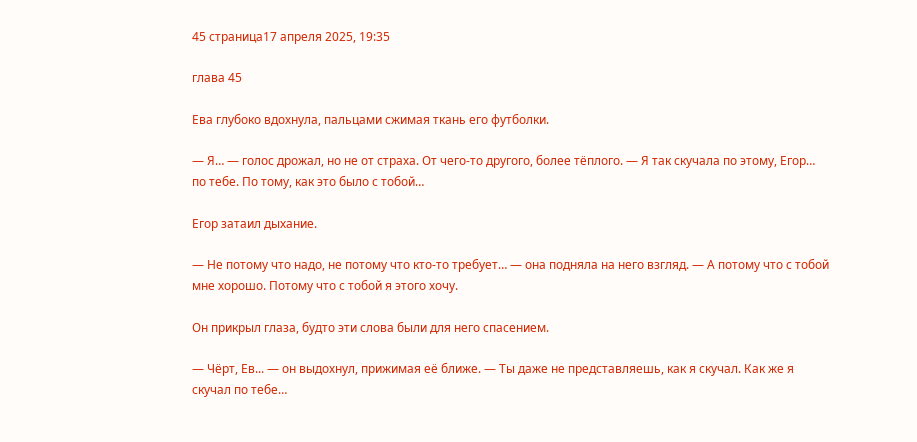45 страница17 апреля 2025, 19:35

глава 45

Ева глубоко вдохнула, пальцами сжимая ткань его футболки.

— Я… — голос дрожал, но не от страха. От чего-то другого, более тёплого. — Я так скучала по этому, Егор… по тебе. По тому, как это было с тобой…

Егор затаил дыхание.

— Не потому что надо, не потому что кто-то требует… — она подняла на него взгляд. — А потому что с тобой мне хорошо. Потому что с тобой я этого хочу.

Он прикрыл глаза, будто эти слова были для него спасением.

— Чёрт, Ев... — он выдохнул, прижимая её ближе. — Ты даже не представляешь, как я скучал. Как же я скучал по тебе…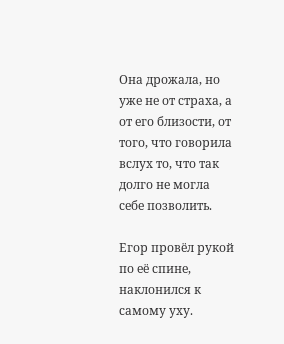Она дрожала, но уже не от страха, а от его близости, от того, что говорила вслух то, что так долго не могла себе позволить.

Егор провёл рукой по её спине, наклонился к самому уху.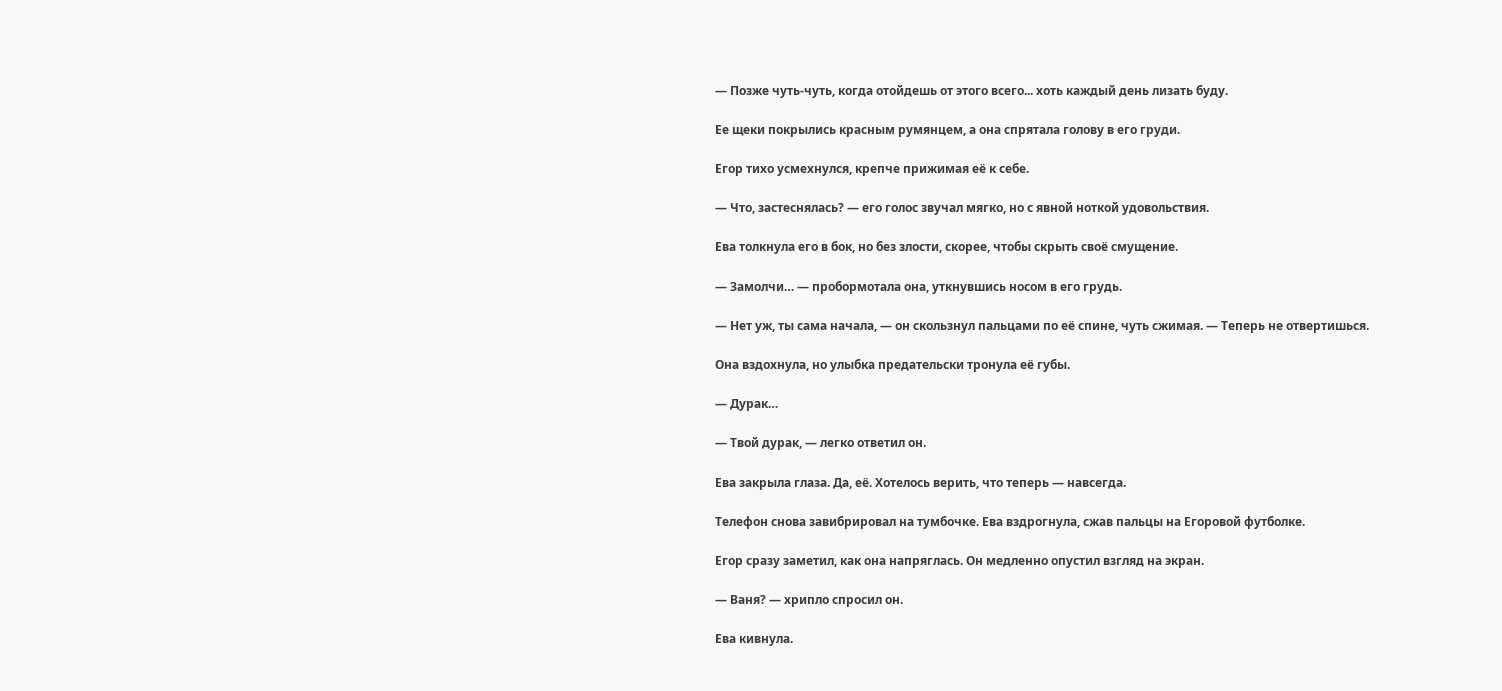— Позже чуть-чуть, когда отойдешь от этого всего... хоть каждый день лизать буду.

Ее щеки покрылись красным румянцем, а она спрятала голову в его груди.

Егор тихо усмехнулся, крепче прижимая её к себе.

— Что, застеснялась? — его голос звучал мягко, но с явной ноткой удовольствия.

Ева толкнула его в бок, но без злости, скорее, чтобы скрыть своё смущение.

— Замолчи… — пробормотала она, уткнувшись носом в его грудь.

— Нет уж, ты сама начала, — он скользнул пальцами по её спине, чуть сжимая. — Теперь не отвертишься.

Она вздохнула, но улыбка предательски тронула её губы.

— Дурак…

— Твой дурак, — легко ответил он.

Ева закрыла глаза. Да, её. Хотелось верить, что теперь — навсегда.

Телефон снова завибрировал на тумбочке. Ева вздрогнула, сжав пальцы на Егоровой футболке.

Егор сразу заметил, как она напряглась. Он медленно опустил взгляд на экран.

— Ваня? — хрипло спросил он.

Ева кивнула.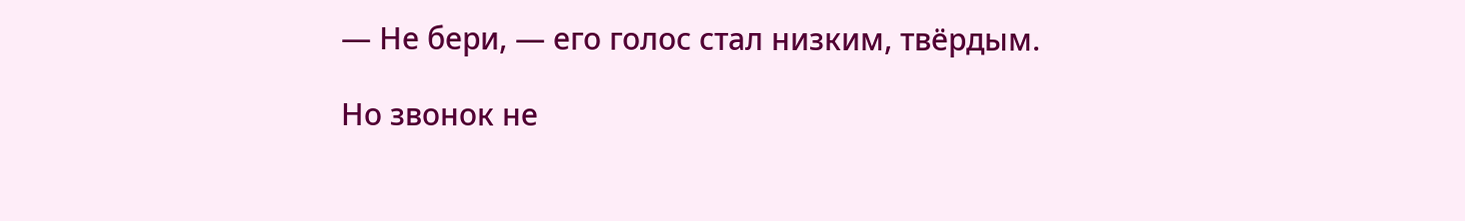— Не бери, — его голос стал низким, твёрдым.

Но звонок не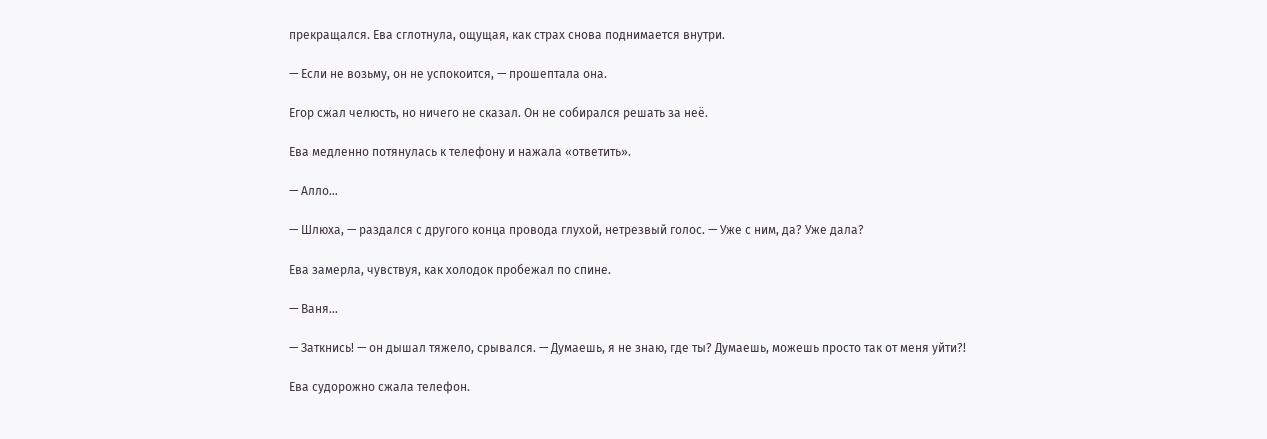прекращался. Ева сглотнула, ощущая, как страх снова поднимается внутри.

— Если не возьму, он не успокоится, — прошептала она.

Егор сжал челюсть, но ничего не сказал. Он не собирался решать за неё.

Ева медленно потянулась к телефону и нажала «ответить».

— Алло…

— Шлюха, — раздался с другого конца провода глухой, нетрезвый голос. — Уже с ним, да? Уже дала?

Ева замерла, чувствуя, как холодок пробежал по спине.

— Ваня…

— Заткнись! — он дышал тяжело, срывался. — Думаешь, я не знаю, где ты? Думаешь, можешь просто так от меня уйти?!

Ева судорожно сжала телефон.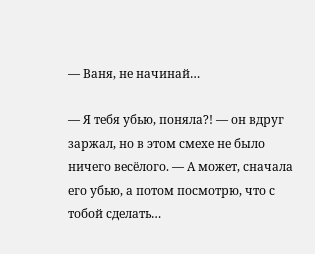— Ваня, не начинай…

— Я тебя убью, поняла?! — он вдруг заржал, но в этом смехе не было ничего весёлого. — А может, сначала его убью, а потом посмотрю, что с тобой сделать…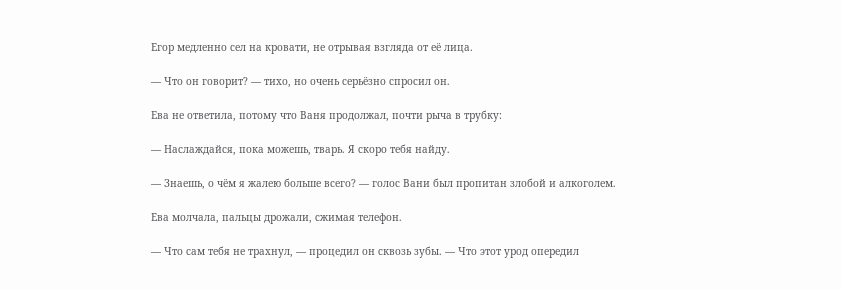Егор медленно сел на кровати, не отрывая взгляда от её лица.

— Что он говорит? — тихо, но очень серьёзно спросил он.

Ева не ответила, потому что Ваня продолжал, почти рыча в трубку:

— Наслаждайся, пока можешь, тварь. Я скоро тебя найду.

— Знаешь, о чём я жалею больше всего? — голос Вани был пропитан злобой и алкоголем.

Ева молчала, пальцы дрожали, сжимая телефон.

— Что сам тебя не трахнул, — процедил он сквозь зубы. — Что этот урод опередил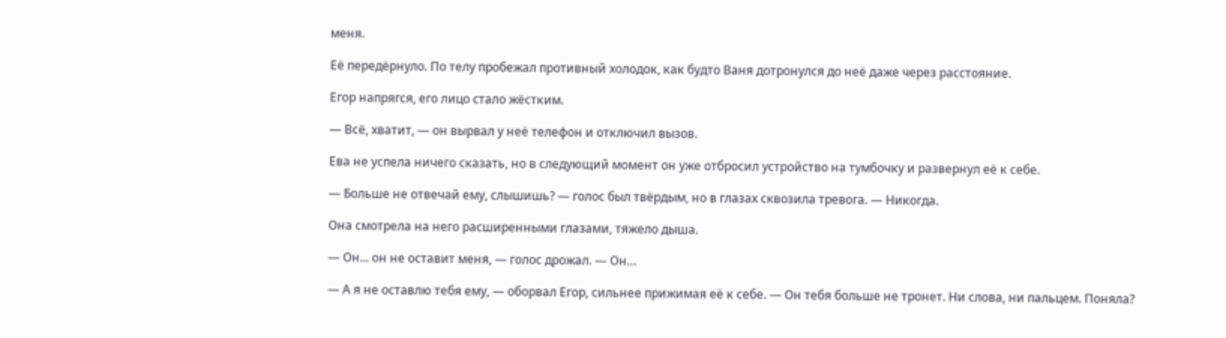меня.

Её передёрнуло. По телу пробежал противный холодок, как будто Ваня дотронулся до неё даже через расстояние.

Егор напрягся, его лицо стало жёстким.

— Всё, хватит, — он вырвал у неё телефон и отключил вызов.

Ева не успела ничего сказать, но в следующий момент он уже отбросил устройство на тумбочку и развернул её к себе.

— Больше не отвечай ему, слышишь? — голос был твёрдым, но в глазах сквозила тревога. — Никогда.

Она смотрела на него расширенными глазами, тяжело дыша.

— Он... он не оставит меня, — голос дрожал. — Он…

— А я не оставлю тебя ему, — оборвал Егор, сильнее прижимая её к себе. — Он тебя больше не тронет. Ни слова, ни пальцем. Поняла?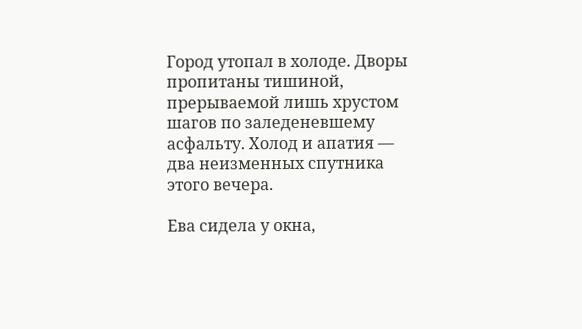Город утопал в холоде. Дворы пропитаны тишиной, прерываемой лишь хрустом шагов по заледеневшему асфальту. Холод и апатия — два неизменных спутника этого вечера.

Ева сидела у окна,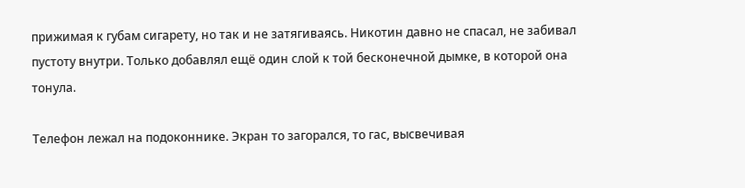прижимая к губам сигарету, но так и не затягиваясь. Никотин давно не спасал, не забивал пустоту внутри. Только добавлял ещё один слой к той бесконечной дымке, в которой она тонула.

Телефон лежал на подоконнике. Экран то загорался, то гас, высвечивая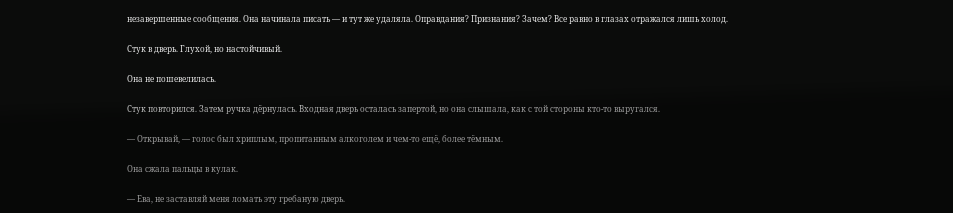незавершенные сообщения. Она начинала писать — и тут же удаляла. Оправдания? Признания? Зачем? Все равно в глазах отражался лишь холод.

Стук в дверь. Глухой, но настойчивый.

Она не пошевелилась.

Стук повторился. Затем ручка дёрнулась. Входная дверь осталась запертой, но она слышала, как с той стороны кто-то выругался.

— Открывай, — голос был хриплым, пропитанным алкоголем и чем-то ещё, более тёмным.

Она сжала пальцы в кулак.

— Ева, не заставляй меня ломать эту гребаную дверь.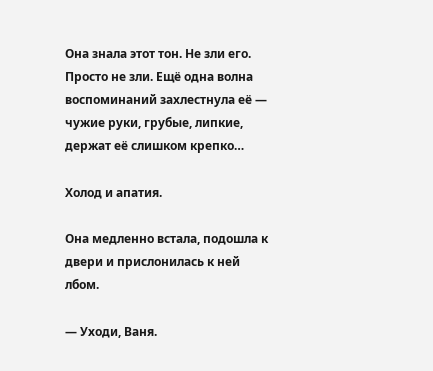Она знала этот тон. Не зли его. Просто не зли. Ещё одна волна воспоминаний захлестнула её — чужие руки, грубые, липкие, держат её слишком крепко…

Холод и апатия.

Она медленно встала, подошла к двери и прислонилась к ней лбом.

— Уходи, Ваня.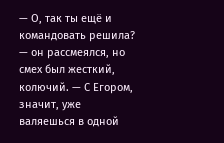— О, так ты ещё и командовать решила? — он рассмеялся, но смех был жесткий, колючий. — С Егором, значит, уже валяешься в одной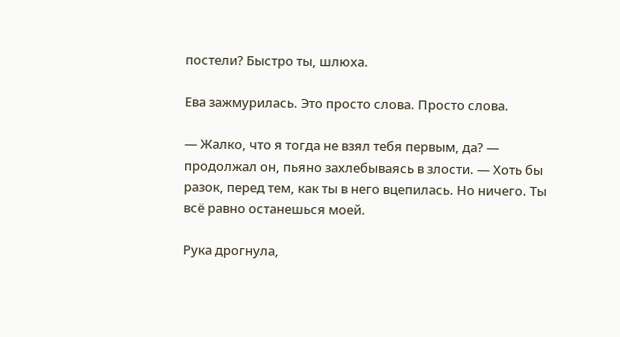постели? Быстро ты, шлюха.

Ева зажмурилась. Это просто слова. Просто слова.

— Жалко, что я тогда не взял тебя первым, да? — продолжал он, пьяно захлебываясь в злости. — Хоть бы разок, перед тем, как ты в него вцепилась. Но ничего. Ты всё равно останешься моей.

Рука дрогнула,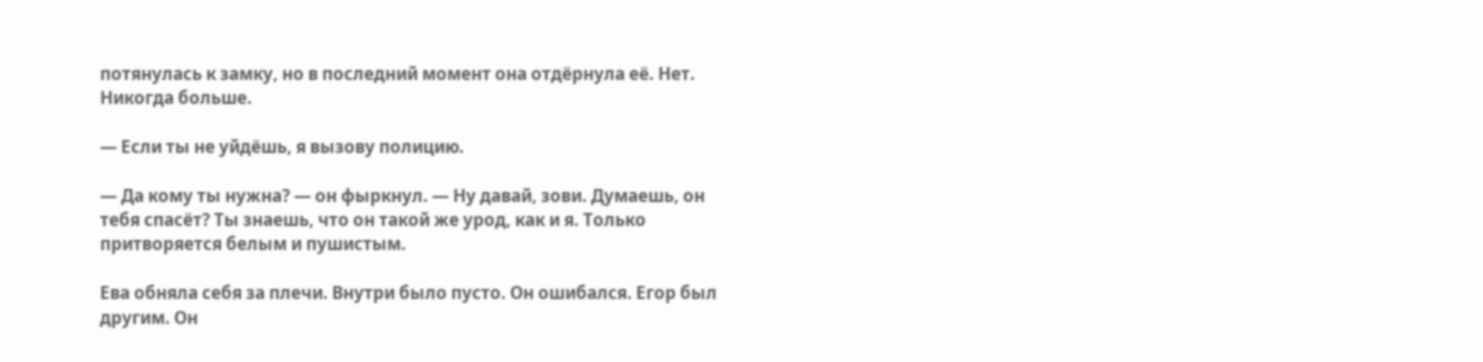потянулась к замку, но в последний момент она отдёрнула её. Нет. Никогда больше.

— Если ты не уйдёшь, я вызову полицию.

— Да кому ты нужна? — он фыркнул. — Ну давай, зови. Думаешь, он тебя спасёт? Ты знаешь, что он такой же урод, как и я. Только притворяется белым и пушистым.

Ева обняла себя за плечи. Внутри было пусто. Он ошибался. Егор был другим. Он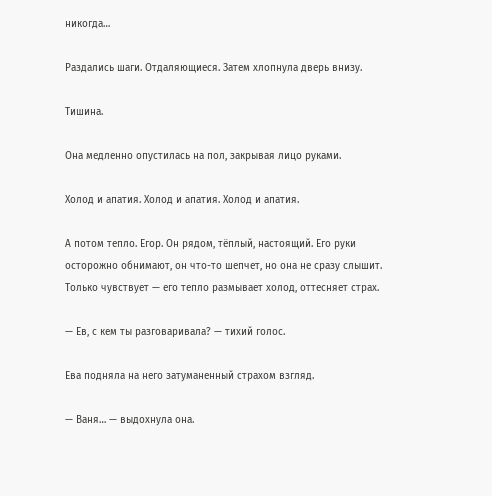никогда…

Раздались шаги. Отдаляющиеся. Затем хлопнула дверь внизу.

Тишина.

Она медленно опустилась на пол, закрывая лицо руками.

Холод и апатия. Холод и апатия. Холод и апатия.

А потом тепло. Егор. Он рядом, тёплый, настоящий. Его руки осторожно обнимают, он что-то шепчет, но она не сразу слышит. Только чувствует — его тепло размывает холод, оттесняет страх.

— Ев, с кем ты разговаривала? — тихий голос.

Ева подняла на него затуманенный страхом взгляд.

— Ваня… — выдохнула она.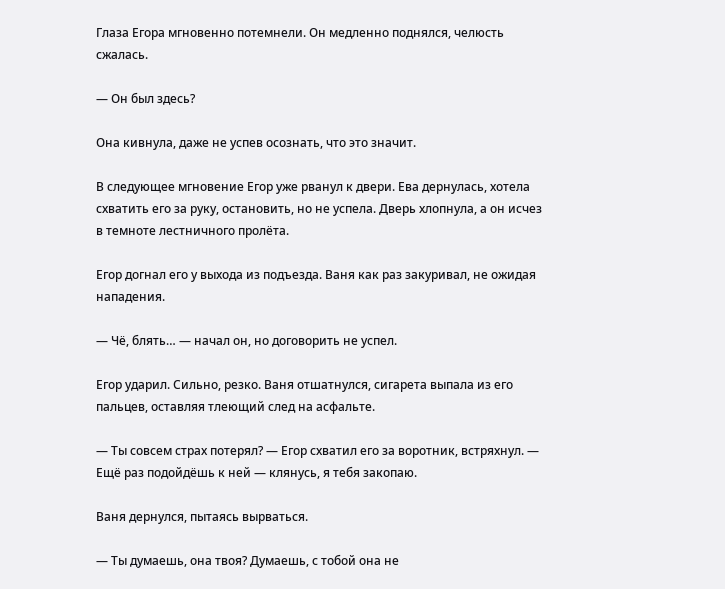Глаза Егора мгновенно потемнели. Он медленно поднялся, челюсть сжалась.

— Он был здесь?

Она кивнула, даже не успев осознать, что это значит.

В следующее мгновение Егор уже рванул к двери. Ева дернулась, хотела схватить его за руку, остановить, но не успела. Дверь хлопнула, а он исчез в темноте лестничного пролёта.

Егор догнал его у выхода из подъезда. Ваня как раз закуривал, не ожидая нападения.

— Чё, блять… — начал он, но договорить не успел.

Егор ударил. Сильно, резко. Ваня отшатнулся, сигарета выпала из его пальцев, оставляя тлеющий след на асфальте.

— Ты совсем страх потерял? — Егор схватил его за воротник, встряхнул. — Ещё раз подойдёшь к ней — клянусь, я тебя закопаю.

Ваня дернулся, пытаясь вырваться.

— Ты думаешь, она твоя? Думаешь, с тобой она не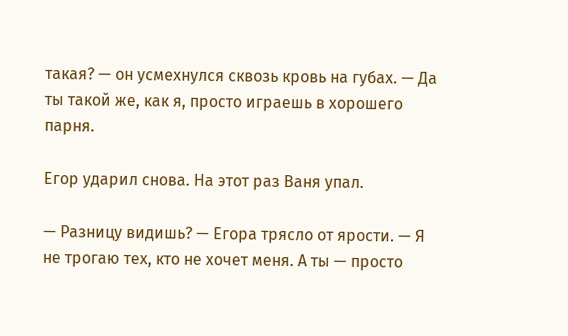такая? — он усмехнулся сквозь кровь на губах. — Да ты такой же, как я, просто играешь в хорошего парня.

Егор ударил снова. На этот раз Ваня упал.

— Разницу видишь? — Егора трясло от ярости. — Я не трогаю тех, кто не хочет меня. А ты — просто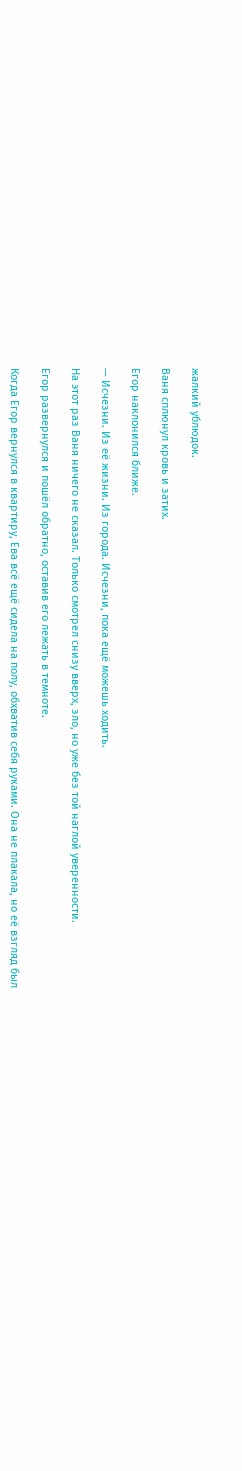жалкий ублюдок.

Ваня сплюнул кровь и затих.

Егор наклонился ближе.

— Исчезни. Из её жизни. Из города. Исчезни, пока ещё можешь ходить.

На этот раз Ваня ничего не сказал. Только смотрел снизу вверх, зло, но уже без той наглой уверенности.

Егор развернулся и пошёл обратно, оставив его лежать в темноте.

Когда Егор вернулся в квартиру, Ева всё ещё сидела на полу, обхватив себя руками. Она не плакала, но её взгляд был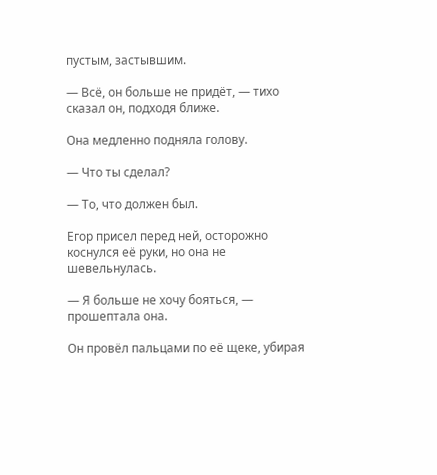пустым, застывшим.

— Всё, он больше не придёт, — тихо сказал он, подходя ближе.

Она медленно подняла голову.

— Что ты сделал?

— То, что должен был.

Егор присел перед ней, осторожно коснулся её руки, но она не шевельнулась.

— Я больше не хочу бояться, — прошептала она.

Он провёл пальцами по её щеке, убирая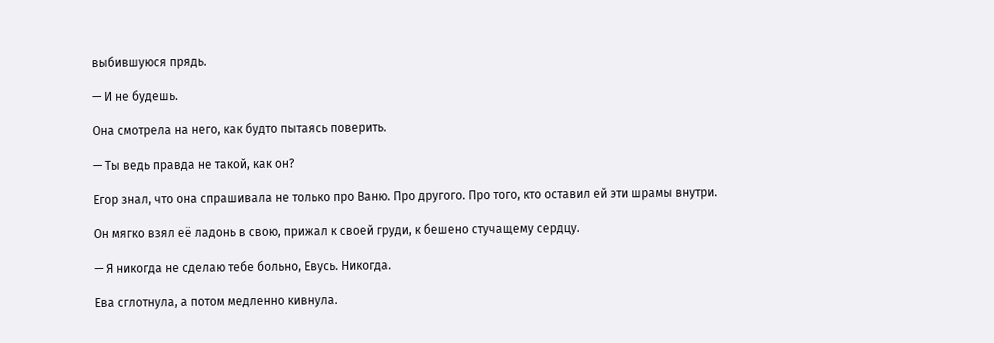выбившуюся прядь.

— И не будешь.

Она смотрела на него, как будто пытаясь поверить.

— Ты ведь правда не такой, как он?

Егор знал, что она спрашивала не только про Ваню. Про другого. Про того, кто оставил ей эти шрамы внутри.

Он мягко взял её ладонь в свою, прижал к своей груди, к бешено стучащему сердцу.

— Я никогда не сделаю тебе больно, Евусь. Никогда.

Ева сглотнула, а потом медленно кивнула.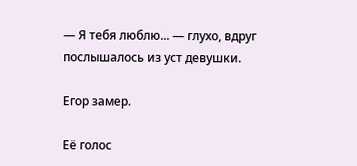— Я тебя люблю... — глухо, вдруг послышалось из уст девушки.

Егор замер.

Её голос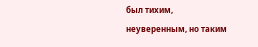был тихим, неуверенным, но таким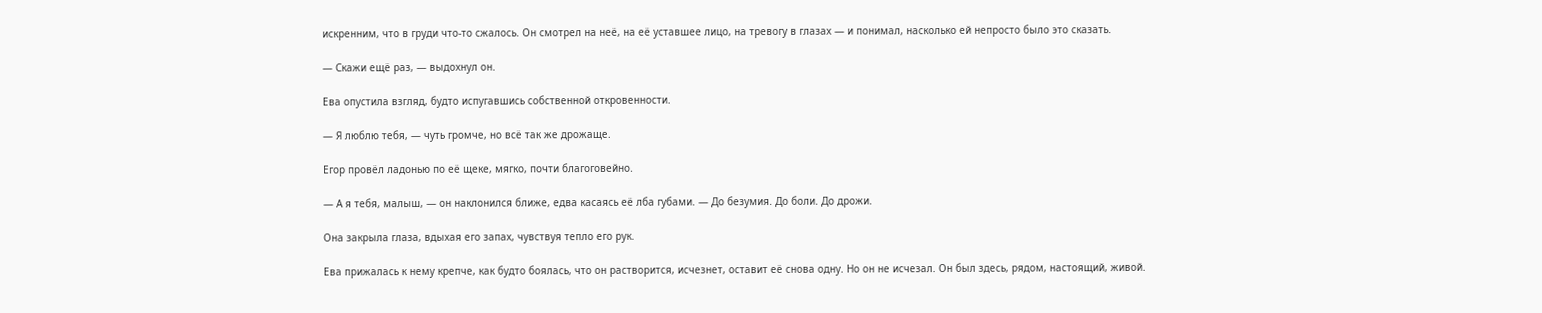искренним, что в груди что-то сжалось. Он смотрел на неё, на её уставшее лицо, на тревогу в глазах — и понимал, насколько ей непросто было это сказать.

— Скажи ещё раз, — выдохнул он.

Ева опустила взгляд, будто испугавшись собственной откровенности.

— Я люблю тебя, — чуть громче, но всё так же дрожаще.

Егор провёл ладонью по её щеке, мягко, почти благоговейно.

— А я тебя, малыш, — он наклонился ближе, едва касаясь её лба губами. — До безумия. До боли. До дрожи.

Она закрыла глаза, вдыхая его запах, чувствуя тепло его рук.

Ева прижалась к нему крепче, как будто боялась, что он растворится, исчезнет, оставит её снова одну. Но он не исчезал. Он был здесь, рядом, настоящий, живой.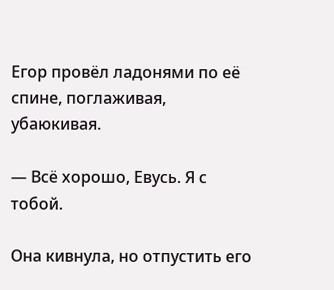Егор провёл ладонями по её спине, поглаживая, убаюкивая.

— Всё хорошо, Евусь. Я с тобой.

Она кивнула, но отпустить его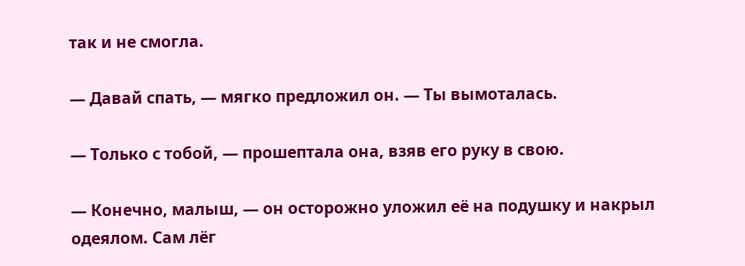так и не смогла.

— Давай спать, — мягко предложил он. — Ты вымоталась.

— Только с тобой, — прошептала она, взяв его руку в свою.

— Конечно, малыш, — он осторожно уложил её на подушку и накрыл одеялом. Сам лёг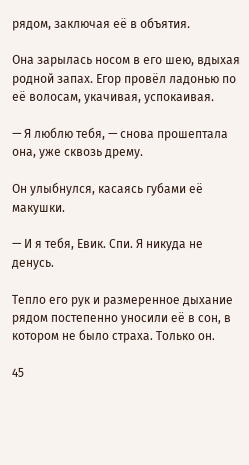рядом, заключая её в объятия.

Она зарылась носом в его шею, вдыхая родной запах. Егор провёл ладонью по её волосам, укачивая, успокаивая.

— Я люблю тебя, — снова прошептала она, уже сквозь дрему.

Он улыбнулся, касаясь губами её макушки.

— И я тебя, Евик. Спи. Я никуда не денусь.

Тепло его рук и размеренное дыхание рядом постепенно уносили её в сон, в котором не было страха. Только он.

45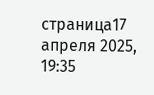страница17 апреля 2025, 19:35